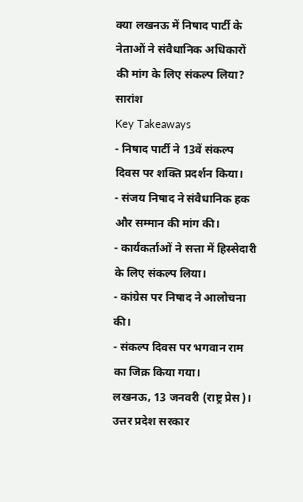क्या लखनऊ में निषाद पार्टी के नेताओं ने संवैधानिक अधिकारों की मांग के लिए संकल्प लिया?
सारांश
Key Takeaways
- निषाद पार्टी ने 13वें संकल्प दिवस पर शक्ति प्रदर्शन किया।
- संजय निषाद ने संवैधानिक हक और सम्मान की मांग की।
- कार्यकर्ताओं ने सत्ता में हिस्सेदारी के लिए संकल्प लिया।
- कांग्रेस पर निषाद ने आलोचना की।
- संकल्प दिवस पर भगवान राम का जिक्र किया गया।
लखनऊ, 13 जनवरी (राष्ट्र प्रेस)। उत्तर प्रदेश सरकार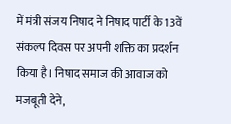में मंत्री संजय निषाद ने निषाद पार्टी के 13वें संकल्प दिवस पर अपनी शक्ति का प्रदर्शन किया है। निषाद समाज की आवाज को मजबूती देने,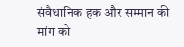संवैधानिक हक और सम्मान की मांग को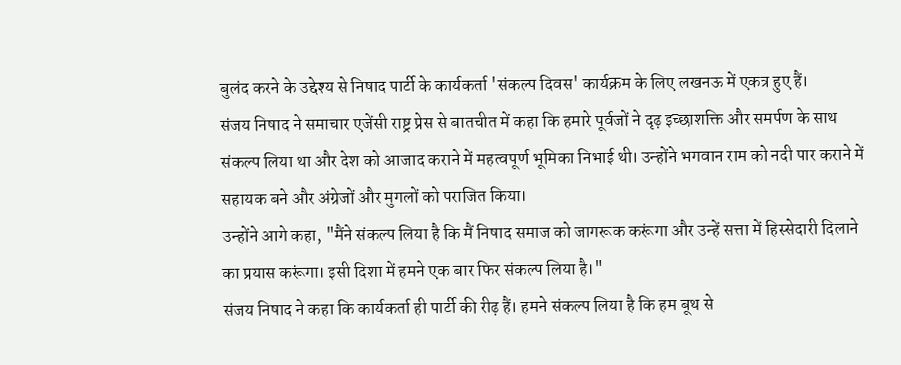बुलंद करने के उद्देश्य से निषाद पार्टी के कार्यकर्ता 'संकल्प दिवस' कार्यक्रम के लिए लखनऊ में एकत्र हुए हैं।
संजय निषाद ने समाचार एजेंसी राष्ट्र प्रेस से बातचीत में कहा कि हमारे पूर्वजों ने दृढ़ इच्छाशक्ति और समर्पण के साथ संकल्प लिया था और देश को आजाद कराने में महत्वपूर्ण भूमिका निभाई थी। उन्होंने भगवान राम को नदी पार कराने में सहायक बने और अंग्रेजों और मुगलों को पराजित किया।
उन्होंने आगे कहा, "मैंने संकल्प लिया है कि मैं निषाद समाज को जागरूक करूंगा और उन्हें सत्ता में हिस्सेदारी दिलाने का प्रयास करूंगा। इसी दिशा में हमने एक बार फिर संकल्प लिया है।"
संजय निषाद ने कहा कि कार्यकर्ता ही पार्टी की रीढ़ हैं। हमने संकल्प लिया है कि हम बूथ से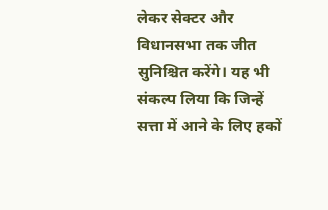लेकर सेक्टर और विधानसभा तक जीत सुनिश्चित करेंगे। यह भी संकल्प लिया कि जिन्हें सत्ता में आने के लिए हकों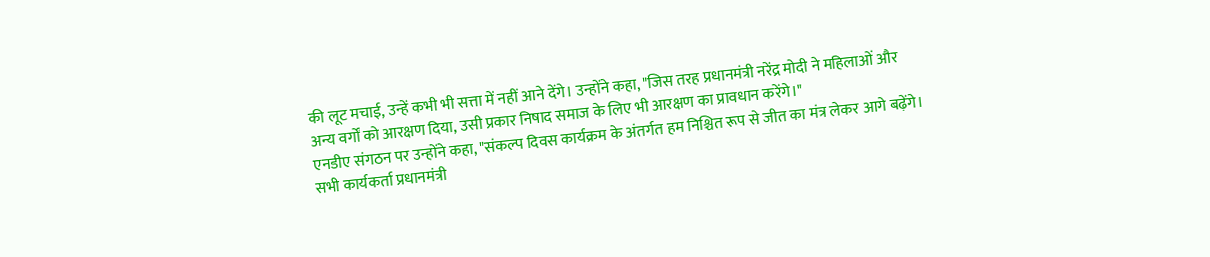की लूट मचाई, उन्हें कभी भी सत्ता में नहीं आने देंगे। उन्होंने कहा, "जिस तरह प्रधानमंत्री नरेंद्र मोदी ने महिलाओं और अन्य वर्गों को आरक्षण दिया, उसी प्रकार निषाद समाज के लिए भी आरक्षण का प्रावधान करेंगे।"
एनडीए संगठन पर उन्होंने कहा, "संकल्प दिवस कार्यक्रम के अंतर्गत हम निश्चित रूप से जीत का मंत्र लेकर आगे बढ़ेंगे। सभी कार्यकर्ता प्रधानमंत्री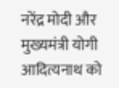नरेंद्र मोदी और मुख्यमंत्री योगी आदित्यनाथ को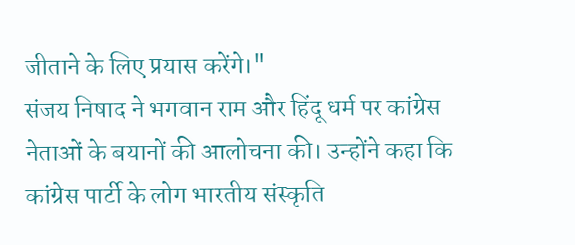जीताने के लिए प्रयास करेंगे।"
संजय निषाद ने भगवान राम और हिंदू धर्म पर कांग्रेस नेताओं के बयानों की आलोचना की। उन्होंने कहा कि कांग्रेस पार्टी के लोग भारतीय संस्कृति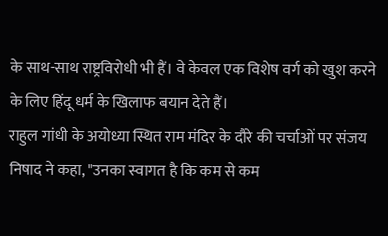के साथ-साथ राष्ट्रविरोधी भी हैं। वे केवल एक विशेष वर्ग को खुश करने के लिए हिंदू धर्म के खिलाफ बयान देते हैं।
राहुल गांधी के अयोध्या स्थित राम मंदिर के दौरे की चर्चाओं पर संजय निषाद ने कहा, "उनका स्वागत है कि कम से कम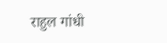राहुल गांधी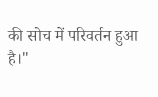की सोच में परिवर्तन हुआ है।"